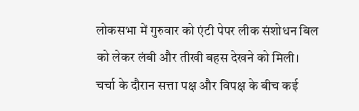लोकसभा में गुरुवार को एंटी पेपर लीक संशोधन बिल को लेकर लंबी और तीखी बहस देखने को मिली। चर्चा के दौरान सत्ता पक्ष और विपक्ष के बीच कई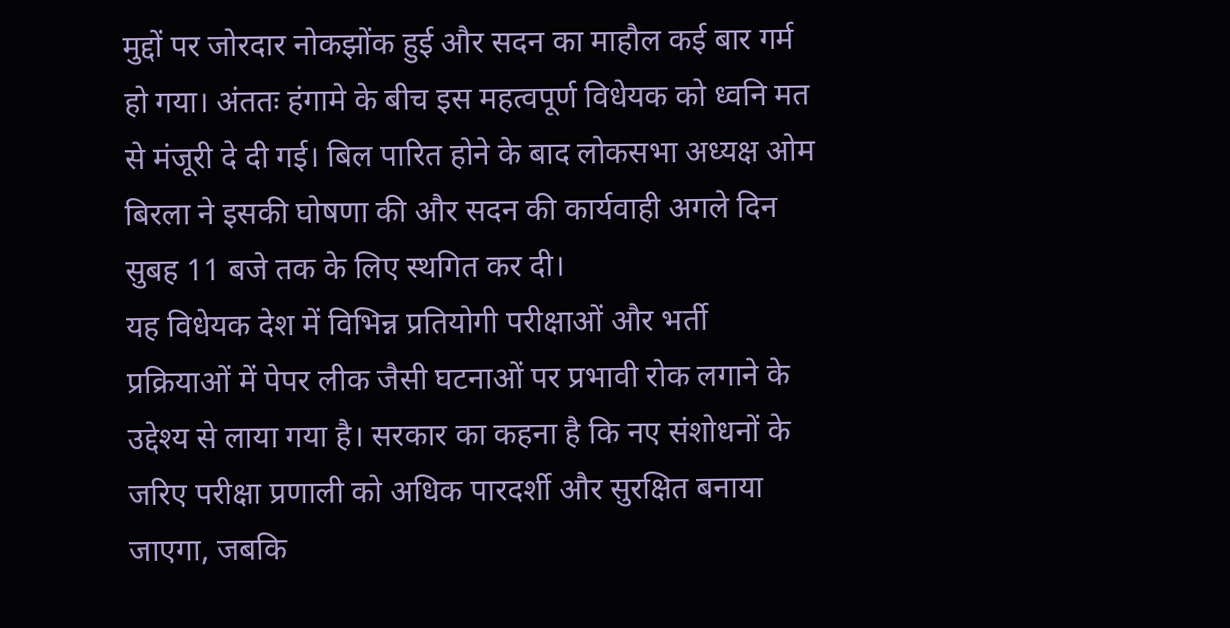मुद्दों पर जोरदार नोकझोंक हुई और सदन का माहौल कई बार गर्म हो गया। अंततः हंगामे के बीच इस महत्वपूर्ण विधेयक को ध्वनि मत से मंजूरी दे दी गई। बिल पारित होने के बाद लोकसभा अध्यक्ष ओम बिरला ने इसकी घोषणा की और सदन की कार्यवाही अगले दिन सुबह 11 बजे तक के लिए स्थगित कर दी।
यह विधेयक देश में विभिन्न प्रतियोगी परीक्षाओं और भर्ती प्रक्रियाओं में पेपर लीक जैसी घटनाओं पर प्रभावी रोक लगाने के उद्देश्य से लाया गया है। सरकार का कहना है कि नए संशोधनों के जरिए परीक्षा प्रणाली को अधिक पारदर्शी और सुरक्षित बनाया जाएगा, जबकि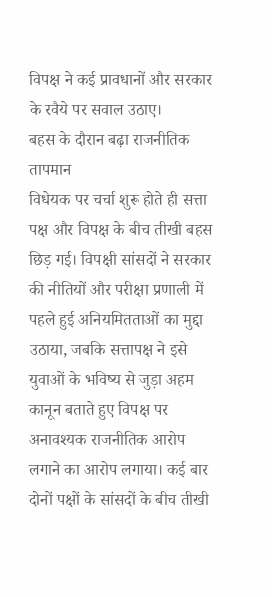विपक्ष ने कई प्रावधानों और सरकार के रवैये पर सवाल उठाए।
बहस के दौरान बढ़ा राजनीतिक तापमान
विधेयक पर चर्चा शुरू होते ही सत्ता पक्ष और विपक्ष के बीच तीखी बहस छिड़ गई। विपक्षी सांसदों ने सरकार की नीतियों और परीक्षा प्रणाली में पहले हुई अनियमितताओं का मुद्दा उठाया, जबकि सत्तापक्ष ने इसे युवाओं के भविष्य से जुड़ा अहम कानून बताते हुए विपक्ष पर अनावश्यक राजनीतिक आरोप लगाने का आरोप लगाया। कई बार दोनों पक्षों के सांसदों के बीच तीखी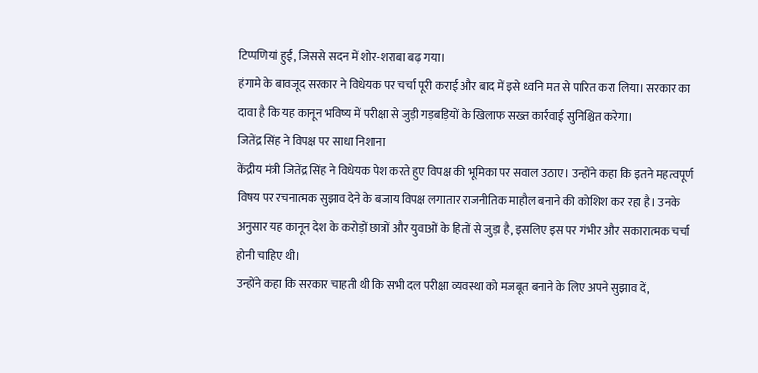टिप्पणियां हुईं, जिससे सदन में शोर-शराबा बढ़ गया।
हंगामे के बावजूद सरकार ने विधेयक पर चर्चा पूरी कराई और बाद में इसे ध्वनि मत से पारित करा लिया। सरकार का दावा है कि यह कानून भविष्य में परीक्षा से जुड़ी गड़बड़ियों के खिलाफ सख्त कार्रवाई सुनिश्चित करेगा।
जितेंद्र सिंह ने विपक्ष पर साधा निशाना
केंद्रीय मंत्री जितेंद्र सिंह ने विधेयक पेश करते हुए विपक्ष की भूमिका पर सवाल उठाए। उन्होंने कहा कि इतने महत्वपूर्ण विषय पर रचनात्मक सुझाव देने के बजाय विपक्ष लगातार राजनीतिक माहौल बनाने की कोशिश कर रहा है। उनके अनुसार यह कानून देश के करोड़ों छात्रों और युवाओं के हितों से जुड़ा है, इसलिए इस पर गंभीर और सकारात्मक चर्चा होनी चाहिए थी।
उन्होंने कहा कि सरकार चाहती थी कि सभी दल परीक्षा व्यवस्था को मजबूत बनाने के लिए अपने सुझाव दें,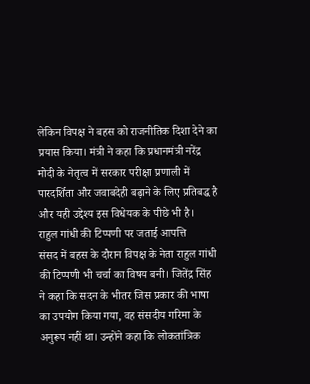लेकिन विपक्ष ने बहस को राजनीतिक दिशा देने का प्रयास किया। मंत्री ने कहा कि प्रधानमंत्री नरेंद्र मोदी के नेतृत्व में सरकार परीक्षा प्रणाली में पारदर्शिता और जवाबदेही बढ़ाने के लिए प्रतिबद्ध है और यही उद्देश्य इस विधेयक के पीछे भी है।
राहुल गांधी की टिप्पणी पर जताई आपत्ति
संसद में बहस के दौरान विपक्ष के नेता राहुल गांधी की टिप्पणी भी चर्चा का विषय बनी। जितेंद्र सिंह ने कहा कि सदन के भीतर जिस प्रकार की भाषा का उपयोग किया गया, वह संसदीय गरिमा के अनुरूप नहीं था। उन्होंने कहा कि लोकतांत्रिक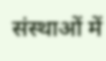संस्थाओं में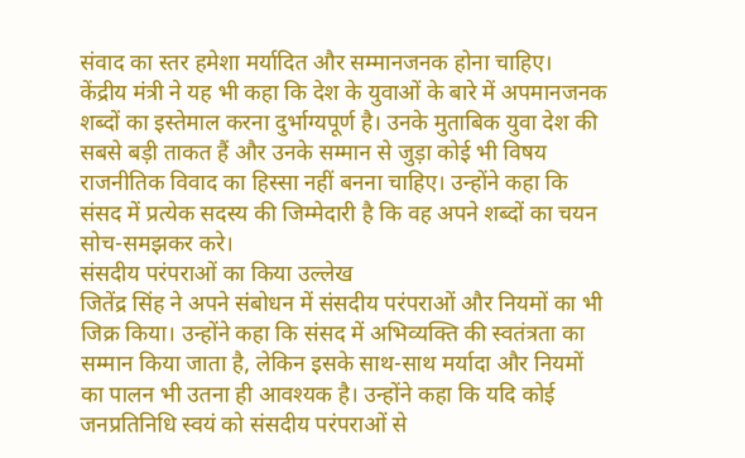संवाद का स्तर हमेशा मर्यादित और सम्मानजनक होना चाहिए।
केंद्रीय मंत्री ने यह भी कहा कि देश के युवाओं के बारे में अपमानजनक शब्दों का इस्तेमाल करना दुर्भाग्यपूर्ण है। उनके मुताबिक युवा देश की सबसे बड़ी ताकत हैं और उनके सम्मान से जुड़ा कोई भी विषय राजनीतिक विवाद का हिस्सा नहीं बनना चाहिए। उन्होंने कहा कि संसद में प्रत्येक सदस्य की जिम्मेदारी है कि वह अपने शब्दों का चयन सोच-समझकर करे।
संसदीय परंपराओं का किया उल्लेख
जितेंद्र सिंह ने अपने संबोधन में संसदीय परंपराओं और नियमों का भी जिक्र किया। उन्होंने कहा कि संसद में अभिव्यक्ति की स्वतंत्रता का सम्मान किया जाता है, लेकिन इसके साथ-साथ मर्यादा और नियमों का पालन भी उतना ही आवश्यक है। उन्होंने कहा कि यदि कोई जनप्रतिनिधि स्वयं को संसदीय परंपराओं से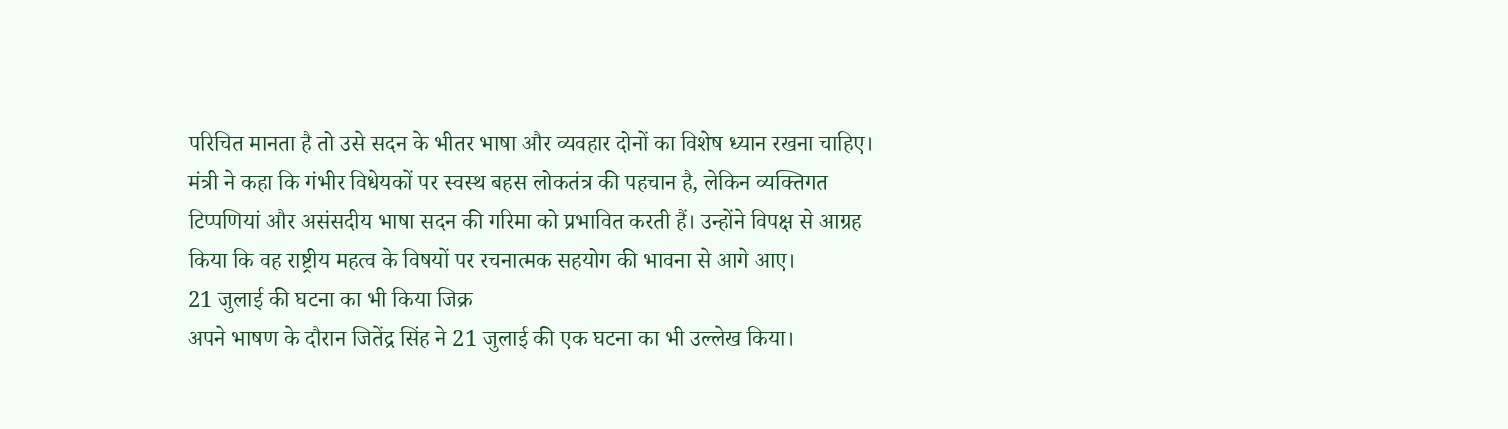परिचित मानता है तो उसे सदन के भीतर भाषा और व्यवहार दोनों का विशेष ध्यान रखना चाहिए।
मंत्री ने कहा कि गंभीर विधेयकों पर स्वस्थ बहस लोकतंत्र की पहचान है, लेकिन व्यक्तिगत टिप्पणियां और असंसदीय भाषा सदन की गरिमा को प्रभावित करती हैं। उन्होंने विपक्ष से आग्रह किया कि वह राष्ट्रीय महत्व के विषयों पर रचनात्मक सहयोग की भावना से आगे आए।
21 जुलाई की घटना का भी किया जिक्र
अपने भाषण के दौरान जितेंद्र सिंह ने 21 जुलाई की एक घटना का भी उल्लेख किया।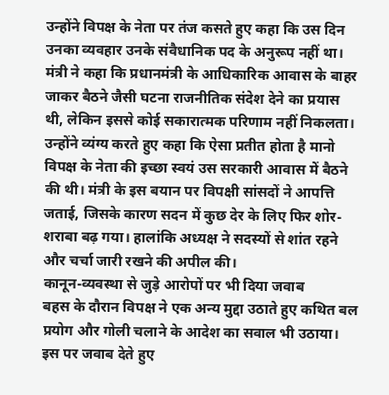उन्होंने विपक्ष के नेता पर तंज कसते हुए कहा कि उस दिन उनका व्यवहार उनके संवैधानिक पद के अनुरूप नहीं था। मंत्री ने कहा कि प्रधानमंत्री के आधिकारिक आवास के बाहर जाकर बैठने जैसी घटना राजनीतिक संदेश देने का प्रयास थी, लेकिन इससे कोई सकारात्मक परिणाम नहीं निकलता।
उन्होंने व्यंग्य करते हुए कहा कि ऐसा प्रतीत होता है मानो विपक्ष के नेता की इच्छा स्वयं उस सरकारी आवास में बैठने की थी। मंत्री के इस बयान पर विपक्षी सांसदों ने आपत्ति जताई, जिसके कारण सदन में कुछ देर के लिए फिर शोर-शराबा बढ़ गया। हालांकि अध्यक्ष ने सदस्यों से शांत रहने और चर्चा जारी रखने की अपील की।
कानून-व्यवस्था से जुड़े आरोपों पर भी दिया जवाब
बहस के दौरान विपक्ष ने एक अन्य मुद्दा उठाते हुए कथित बल प्रयोग और गोली चलाने के आदेश का सवाल भी उठाया। इस पर जवाब देते हुए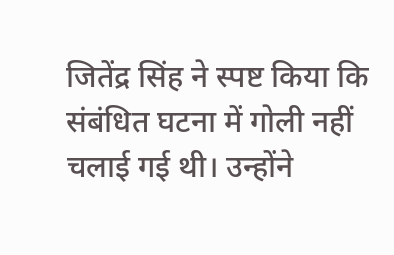जितेंद्र सिंह ने स्पष्ट किया कि संबंधित घटना में गोली नहीं चलाई गई थी। उन्होंने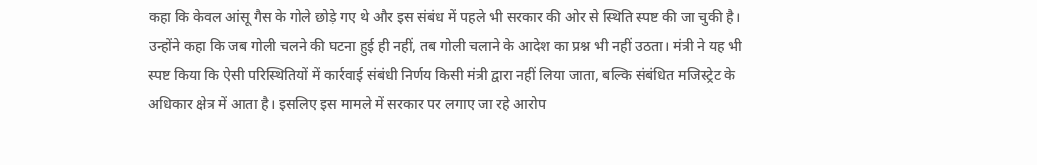कहा कि केवल आंसू गैस के गोले छोड़े गए थे और इस संबंध में पहले भी सरकार की ओर से स्थिति स्पष्ट की जा चुकी है।
उन्होंने कहा कि जब गोली चलने की घटना हुई ही नहीं, तब गोली चलाने के आदेश का प्रश्न भी नहीं उठता। मंत्री ने यह भी स्पष्ट किया कि ऐसी परिस्थितियों में कार्रवाई संबंधी निर्णय किसी मंत्री द्वारा नहीं लिया जाता, बल्कि संबंधित मजिस्ट्रेट के अधिकार क्षेत्र में आता है। इसलिए इस मामले में सरकार पर लगाए जा रहे आरोप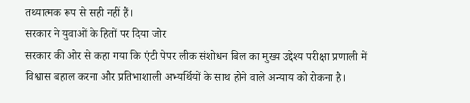तथ्यात्मक रूप से सही नहीं हैं।
सरकार ने युवाओं के हितों पर दिया जोर
सरकार की ओर से कहा गया कि एंटी पेपर लीक संशोधन बिल का मुख्य उद्देश्य परीक्षा प्रणाली में विश्वास बहाल करना और प्रतिभाशाली अभ्यर्थियों के साथ होने वाले अन्याय को रोकना है।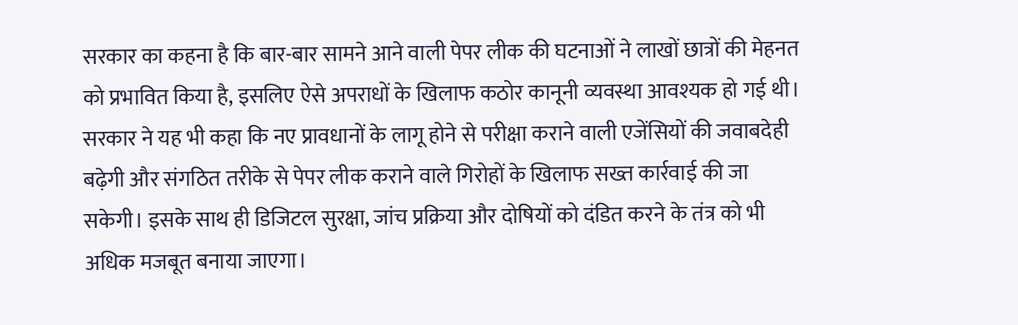सरकार का कहना है कि बार-बार सामने आने वाली पेपर लीक की घटनाओं ने लाखों छात्रों की मेहनत को प्रभावित किया है, इसलिए ऐसे अपराधों के खिलाफ कठोर कानूनी व्यवस्था आवश्यक हो गई थी।
सरकार ने यह भी कहा कि नए प्रावधानों के लागू होने से परीक्षा कराने वाली एजेंसियों की जवाबदेही बढ़ेगी और संगठित तरीके से पेपर लीक कराने वाले गिरोहों के खिलाफ सख्त कार्रवाई की जा सकेगी। इसके साथ ही डिजिटल सुरक्षा, जांच प्रक्रिया और दोषियों को दंडित करने के तंत्र को भी अधिक मजबूत बनाया जाएगा।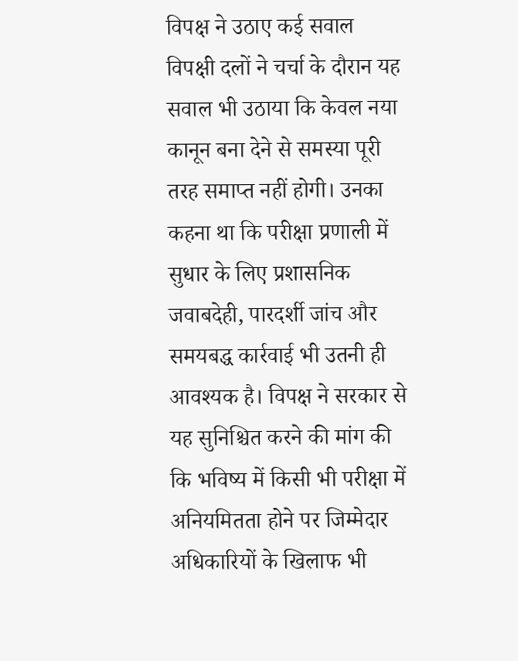विपक्ष ने उठाए कई सवाल
विपक्षी दलों ने चर्चा के दौरान यह सवाल भी उठाया कि केवल नया कानून बना देने से समस्या पूरी तरह समाप्त नहीं होगी। उनका कहना था कि परीक्षा प्रणाली में सुधार के लिए प्रशासनिक जवाबदेही, पारदर्शी जांच और समयबद्ध कार्रवाई भी उतनी ही आवश्यक है। विपक्ष ने सरकार से यह सुनिश्चित करने की मांग की कि भविष्य में किसी भी परीक्षा में अनियमितता होने पर जिम्मेदार अधिकारियों के खिलाफ भी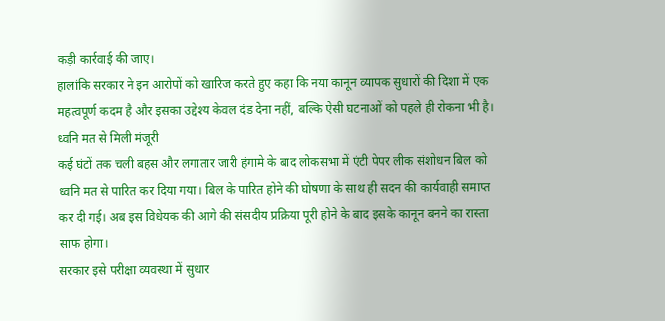कड़ी कार्रवाई की जाए।
हालांकि सरकार ने इन आरोपों को खारिज करते हुए कहा कि नया कानून व्यापक सुधारों की दिशा में एक महत्वपूर्ण कदम है और इसका उद्देश्य केवल दंड देना नहीं, बल्कि ऐसी घटनाओं को पहले ही रोकना भी है।
ध्वनि मत से मिली मंजूरी
कई घंटों तक चली बहस और लगातार जारी हंगामे के बाद लोकसभा में एंटी पेपर लीक संशोधन बिल को ध्वनि मत से पारित कर दिया गया। बिल के पारित होने की घोषणा के साथ ही सदन की कार्यवाही समाप्त कर दी गई। अब इस विधेयक की आगे की संसदीय प्रक्रिया पूरी होने के बाद इसके कानून बनने का रास्ता साफ होगा।
सरकार इसे परीक्षा व्यवस्था में सुधार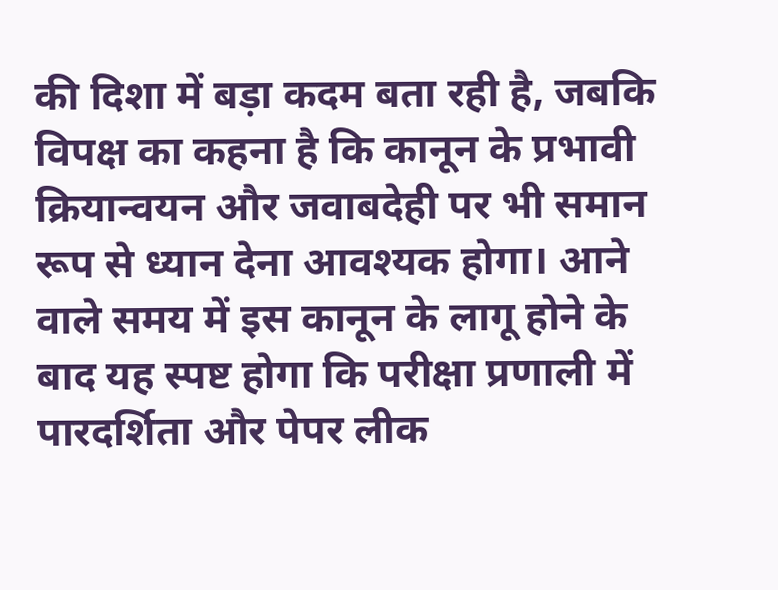की दिशा में बड़ा कदम बता रही है, जबकि विपक्ष का कहना है कि कानून के प्रभावी क्रियान्वयन और जवाबदेही पर भी समान रूप से ध्यान देना आवश्यक होगा। आने वाले समय में इस कानून के लागू होने के बाद यह स्पष्ट होगा कि परीक्षा प्रणाली में पारदर्शिता और पेपर लीक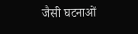जैसी घटनाओं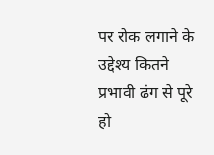पर रोक लगाने के उद्देश्य कितने प्रभावी ढंग से पूरे हो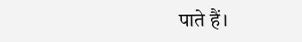पाते हैं।